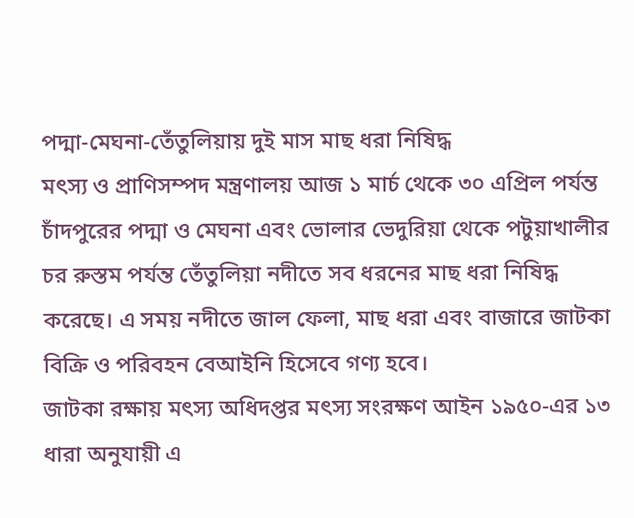পদ্মা-মেঘনা-তেঁতুলিয়ায় দুই মাস মাছ ধরা নিষিদ্ধ
মৎস্য ও প্রাণিসম্পদ মন্ত্রণালয় আজ ১ মার্চ থেকে ৩০ এপ্রিল পর্যন্ত চাঁদপুরের পদ্মা ও মেঘনা এবং ভোলার ভেদুরিয়া থেকে পটুয়াখালীর চর রুস্তম পর্যন্ত তেঁতুলিয়া নদীতে সব ধরনের মাছ ধরা নিষিদ্ধ করেছে। এ সময় নদীতে জাল ফেলা, মাছ ধরা এবং বাজারে জাটকা বিক্রি ও পরিবহন বেআইনি হিসেবে গণ্য হবে।
জাটকা রক্ষায় মৎস্য অধিদপ্তর মৎস্য সংরক্ষণ আইন ১৯৫০-এর ১৩ ধারা অনুযায়ী এ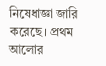নিষেধাজ্ঞা জারি করেছে। প্রথম আলোর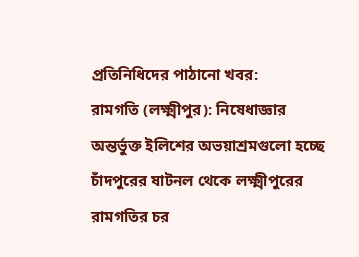প্রতিনিধিদের পাঠানো খবর:
রামগতি (লক্ষ্মীপুর): নিষেধাজ্ঞার অন্তর্ভুক্ত ইলিশের অভয়াশ্রমগুলো হচ্ছে চাঁদপুরের ষাটনল থেকে লক্ষ্মীপুরের রামগতির চর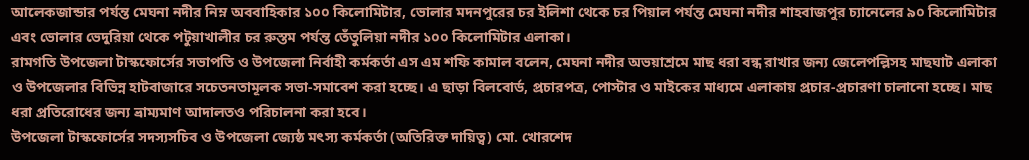আলেকজান্ডার পর্যন্ত মেঘনা নদীর নিম্ন অববাহিকার ১০০ কিলোমিটার, ভোলার মদনপুরের চর ইলিশা থেকে চর পিয়াল পর্যন্ত মেঘনা নদীর শাহবাজপুর চ্যানেলের ৯০ কিলোমিটার এবং ভোলার ভেদুরিয়া থেকে পটুয়াখালীর চর রুস্তম পর্যন্ত তেঁতুলিয়া নদীর ১০০ কিলোমিটার এলাকা।
রামগতি উপজেলা টাস্কফোর্সের সভাপতি ও উপজেলা নির্বাহী কর্মকর্তা এস এম শফি কামাল বলেন, মেঘনা নদীর অভয়াশ্রমে মাছ ধরা বন্ধ রাখার জন্য জেলেপল্লিসহ মাছঘাট এলাকা ও উপজেলার বিভিন্ন হাটবাজারে সচেতনতামূলক সভা-সমাবেশ করা হচ্ছে। এ ছাড়া বিলবোর্ড, প্রচারপত্র, পোস্টার ও মাইকের মাধ্যমে এলাকায় প্রচার-প্রচারণা চালানো হচ্ছে। মাছ ধরা প্রতিরোধের জন্য ভ্রাম্যমাণ আদালতও পরিচালনা করা হবে।
উপজেলা টাস্কফোর্সের সদস্যসচিব ও উপজেলা জ্যেষ্ঠ মৎস্য কর্মকর্তা (অতিরিক্ত দায়িত্ব) মো. খোরশেদ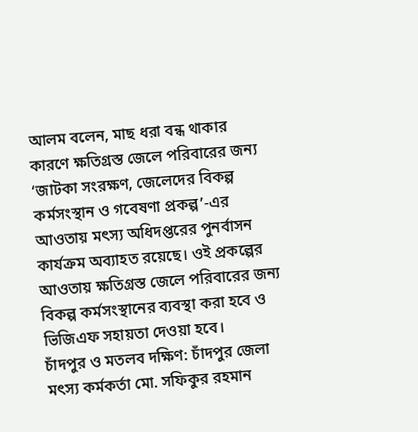আলম বলেন, মাছ ধরা বন্ধ থাকার কারণে ক্ষতিগ্রস্ত জেলে পরিবারের জন্য ‘জাটকা সংরক্ষণ, জেলেদের বিকল্প কর্মসংস্থান ও গবেষণা প্রকল্প’-এর আওতায় মৎস্য অধিদপ্তরের পুনর্বাসন কার্যক্রম অব্যাহত রয়েছে। ওই প্রকল্পের আওতায় ক্ষতিগ্রস্ত জেলে পরিবারের জন্য বিকল্প কর্মসংস্থানের ব্যবস্থা করা হবে ও ভিজিএফ সহায়তা দেওয়া হবে।
চাঁদপুর ও মতলব দক্ষিণ: চাঁদপুর জেলা মৎস্য কর্মকর্তা মো. সফিকুর রহমান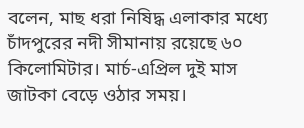বলেন, মাছ ধরা নিষিদ্ধ এলাকার মধ্যে চাঁদপুরের নদী সীমানায় রয়েছে ৬০ কিলোমিটার। মার্চ-এপ্রিল দুই মাস জাটকা বেড়ে ওঠার সময়।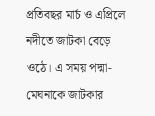প্রতিবছর মার্চ ও এপ্রিলে নদীতে জাটকা বেড়ে ওঠে। এ সময় পদ্মা-মেঘনাকে জাটকার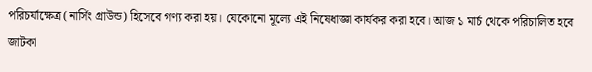পরিচর্যাক্ষেত্র (নার্সিং গ্রাউন্ড) হিসেবে গণ্য করা হয়। যেকোনো মূল্যে এই নিষেধাজ্ঞা কার্যকর করা হবে। আজ ১ মার্চ থেকে পরিচালিত হবে জাটকা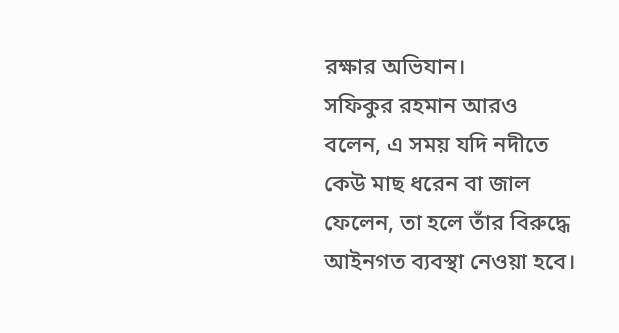রক্ষার অভিযান।
সফিকুর রহমান আরও বলেন, এ সময় যদি নদীতে কেউ মাছ ধরেন বা জাল ফেলেন, তা হলে তাঁর বিরুদ্ধে আইনগত ব্যবস্থা নেওয়া হবে।